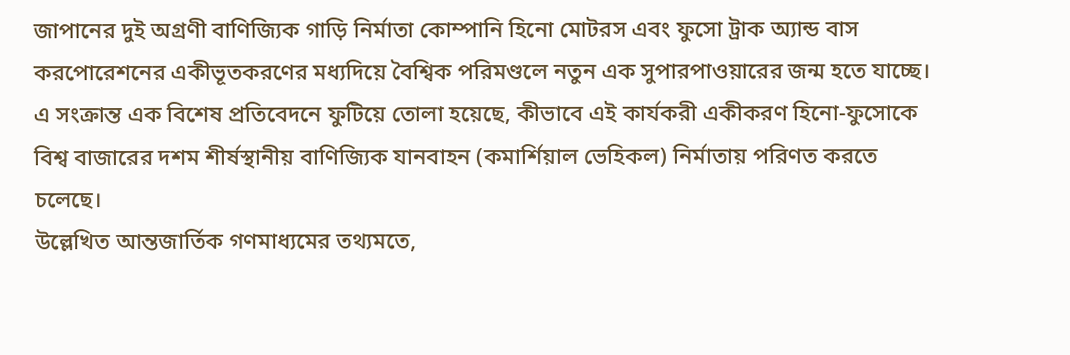জাপানের দুই অগ্রণী বাণিজ্যিক গাড়ি নির্মাতা কোম্পানি হিনো মোটরস এবং ফুসো ট্রাক অ্যান্ড বাস করপোরেশনের একীভূতকরণের মধ্যদিয়ে বৈশ্বিক পরিমণ্ডলে নতুন এক সুপারপাওয়ারের জন্ম হতে যাচ্ছে। এ সংক্রান্ত এক বিশেষ প্রতিবেদনে ফুটিয়ে তোলা হয়েছে, কীভাবে এই কার্যকরী একীকরণ হিনো-ফুসোকে বিশ্ব বাজারের দশম শীর্ষস্থানীয় বাণিজ্যিক যানবাহন (কমার্শিয়াল ভেহিকল) নির্মাতায় পরিণত করতে চলেছে।
উল্লেখিত আন্তজার্তিক গণমাধ্যমের তথ্যমতে,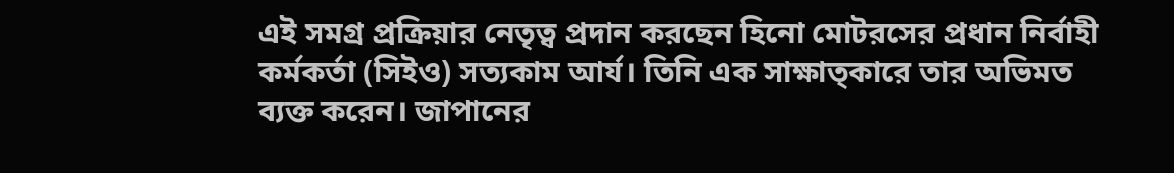এই সমগ্র প্রক্রিয়ার নেতৃত্ব প্রদান করছেন হিনো মোটরসের প্রধান নির্বাহী কর্মকর্তা (সিইও) সত্যকাম আর্য। তিনি এক সাক্ষাত্কারে তার অভিমত ব্যক্ত করেন। জাপানের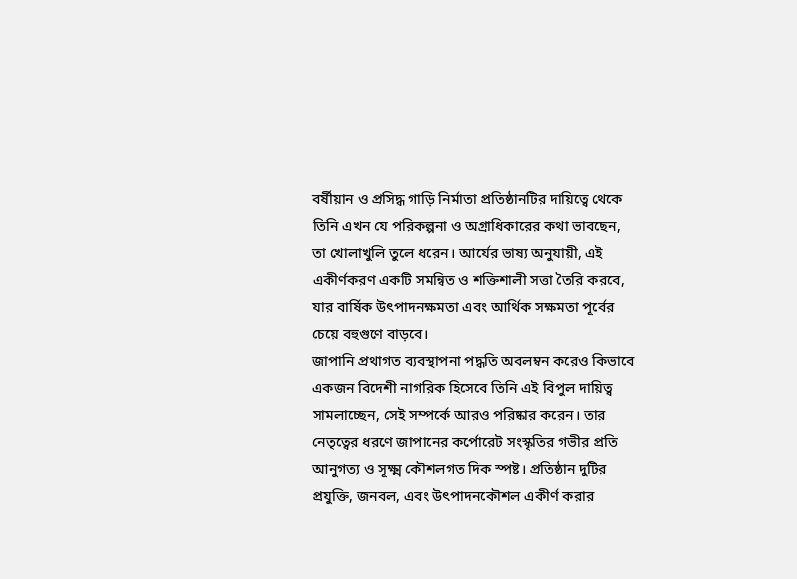বর্ষীয়ান ও প্রসিদ্ধ গাড়ি নির্মাতা প্রতিষ্ঠানটির দায়িত্বে থেকে তিনি এখন যে পরিকল্পনা ও অগ্রাধিকারের কথা ভাবছেন, তা খোলাখুলি তুলে ধরেন। আর্যের ভাষ্য অনুযায়ী, এই একীর্ণকরণ একটি সমন্বিত ও শক্তিশালী সত্তা তৈরি করবে, যার বার্ষিক উৎপাদনক্ষমতা এবং আর্থিক সক্ষমতা পূর্বের চেয়ে বহুগুণে বাড়বে।
জাপানি প্রথাগত ব্যবস্থাপনা পদ্ধতি অবলম্বন করেও কিভাবে একজন বিদেশী নাগরিক হিসেবে তিনি এই বিপুল দায়িত্ব সামলাচ্ছেন, সেই সম্পর্কে আরও পরিষ্কার করেন। তার নেতৃত্বের ধরণে জাপানের কর্পোরেট সংস্কৃতির গভীর প্রতি আনুগত্য ও সূক্ষ্ম কৌশলগত দিক স্পষ্ট। প্রতিষ্ঠান দুটির প্রযুক্তি, জনবল, এবং উৎপাদনকৌশল একীর্ণ করার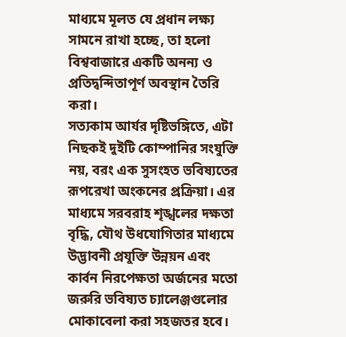মাধ্যমে মূলত যে প্রধান লক্ষ্য সামনে রাখা হচ্ছে, তা হলো বিশ্ববাজারে একটি অনন্য ও প্রতিদ্বন্দিতাপূর্ণ অবস্থান তৈরি করা।
সত্যকাম আর্যর দৃষ্টিভঙ্গিতে, এটা নিছকই দুইটি কোম্পানির সংযুক্তি নয়, বরং এক সুসংহত ভবিষ্যতের রূপরেখা অংকনের প্রক্রিয়া। এর মাধ্যমে সরবরাহ শৃঙ্খলের দক্ষতা বৃদ্ধি, যৌথ উধযোগিতার মাধ্যমে উদ্ভাবনী প্রযুক্তি উন্নয়ন এবং কার্বন নিরপেক্ষতা অর্জনের মতো জরুরি ভবিষ্যত চ্যালেঞ্জগুলোর মোকাবেলা করা সহজতর হবে।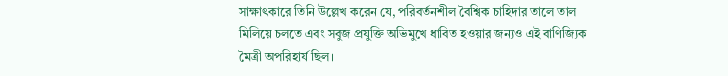সাক্ষাৎকারে তিনি উল্লেখ করেন যে, পরিবর্তনশীল বৈশ্বিক চাহিদার তালে তাল মিলিয়ে চলতে এবং সবুজ প্রযুক্তি অভিমুখে ধাবিত হওয়ার জন্যও এই বাণিজ্যিক মৈত্রী অপরিহার্য ছিল।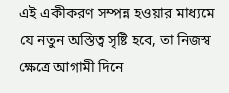এই একীকরণ সম্পন্ন হওয়ার মাধ্যমে যে নতুন অস্তিত্ব সৃষ্টি হবে, তা নিজস্ব ক্ষেত্রে আগামী দিনে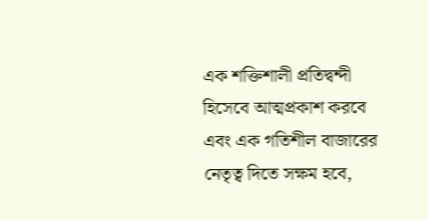এক শক্তিশালী প্রতিদ্বন্দী হিসেবে আত্মপ্রকাশ করবে এবং এক গতিশীল বাজারের নেতৃত্ব দিতে সক্ষম হবে,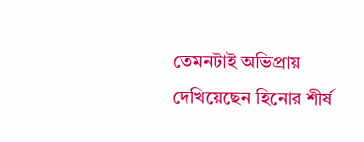তেমনটাই অভিপ্রায় দেখিয়েছেন হিনোর শীর্ষ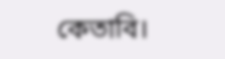কেতাবি।